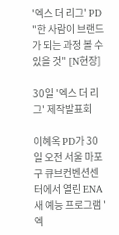'엑스 더 리그' PD "한 사람이 브랜드가 되는 과정 볼 수 있을 것" [N현장]

30일 '엑스 더 리그' 제작발표회

이혜옥 PD가 30일 오전 서울 마포구 큐브컨벤션센터에서 열린 ENA 새 예능 프로그램 '엑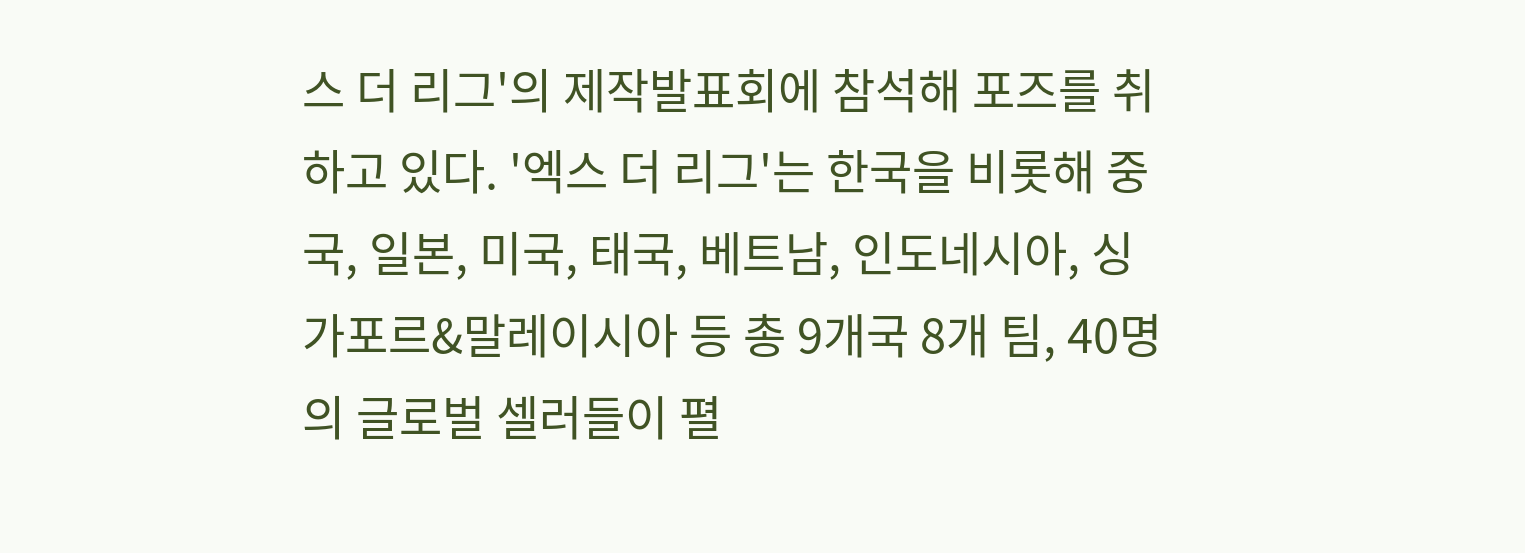스 더 리그'의 제작발표회에 참석해 포즈를 취하고 있다. '엑스 더 리그'는 한국을 비롯해 중국, 일본, 미국, 태국, 베트남, 인도네시아, 싱가포르&말레이시아 등 총 9개국 8개 팀, 40명의 글로벌 셀러들이 펼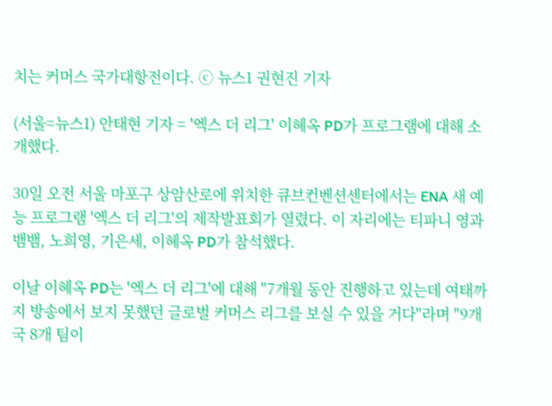치는 커머스 국가대항전이다. ⓒ 뉴스1 권현진 기자

(서울=뉴스1) 안태현 기자 = '엑스 더 리그' 이혜옥 PD가 프로그램에 대해 소개했다.

30일 오전 서울 마포구 상암산로에 위치한 큐브컨벤션센터에서는 ENA 새 예능 프로그램 '엑스 더 리그'의 제작발표회가 열렸다. 이 자리에는 티파니 영과 뱀뱀, 노희영, 기은세, 이혜옥 PD가 참석했다.

이날 이혜옥 PD는 '엑스 더 리그'에 대해 "7개월 동안 진행하고 있는데 여태까지 방송에서 보지 못했던 글로벌 커머스 리그를 보실 수 있을 거다"라며 "9개국 8개 팀이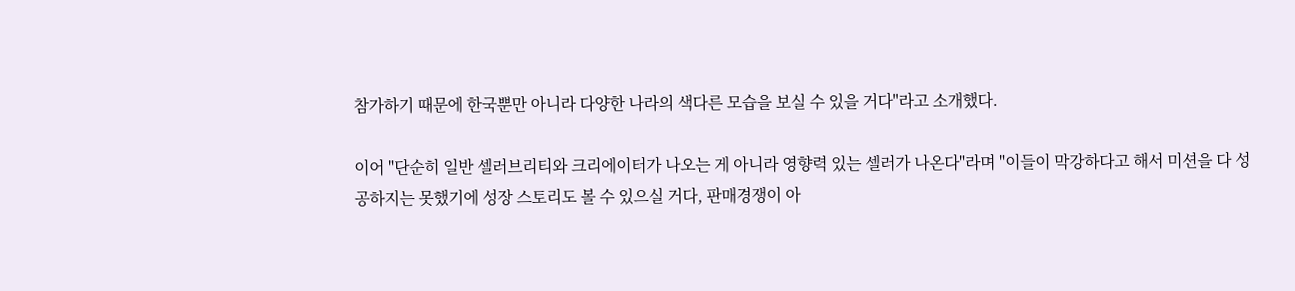참가하기 때문에 한국뿐만 아니라 다양한 나라의 색다른 모습을 보실 수 있을 거다"라고 소개했다.

이어 "단순히 일반 셀러브리티와 크리에이터가 나오는 게 아니라 영향력 있는 셀러가 나온다"라며 "이들이 막강하다고 해서 미션을 다 성공하지는 못했기에 성장 스토리도 볼 수 있으실 거다, 판매경쟁이 아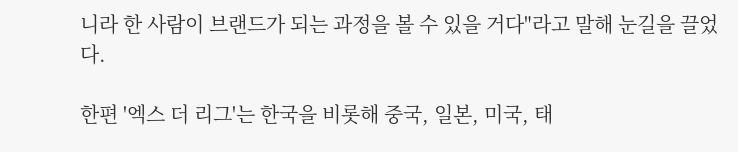니라 한 사람이 브랜드가 되는 과정을 볼 수 있을 거다"라고 말해 눈길을 끌었다.

한편 '엑스 더 리그'는 한국을 비롯해 중국, 일본, 미국, 태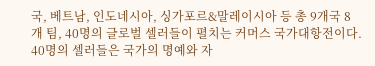국, 베트남, 인도네시아, 싱가포르&말레이시아 등 총 9개국 8개 팀, 40명의 글로벌 셀러들이 펼치는 커머스 국가대항전이다. 40명의 셀러들은 국가의 명예와 자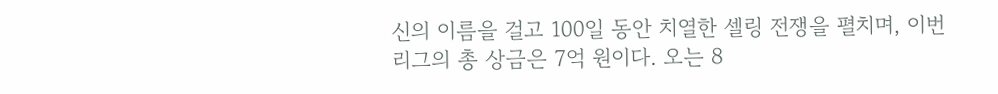신의 이름을 걸고 100일 동안 치열한 셀링 전쟁을 펼치며, 이번 리그의 총 상금은 7억 원이다. 오는 8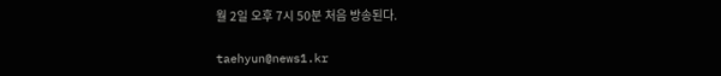월 2일 오후 7시 50분 처음 방송된다.

taehyun@news1.kr